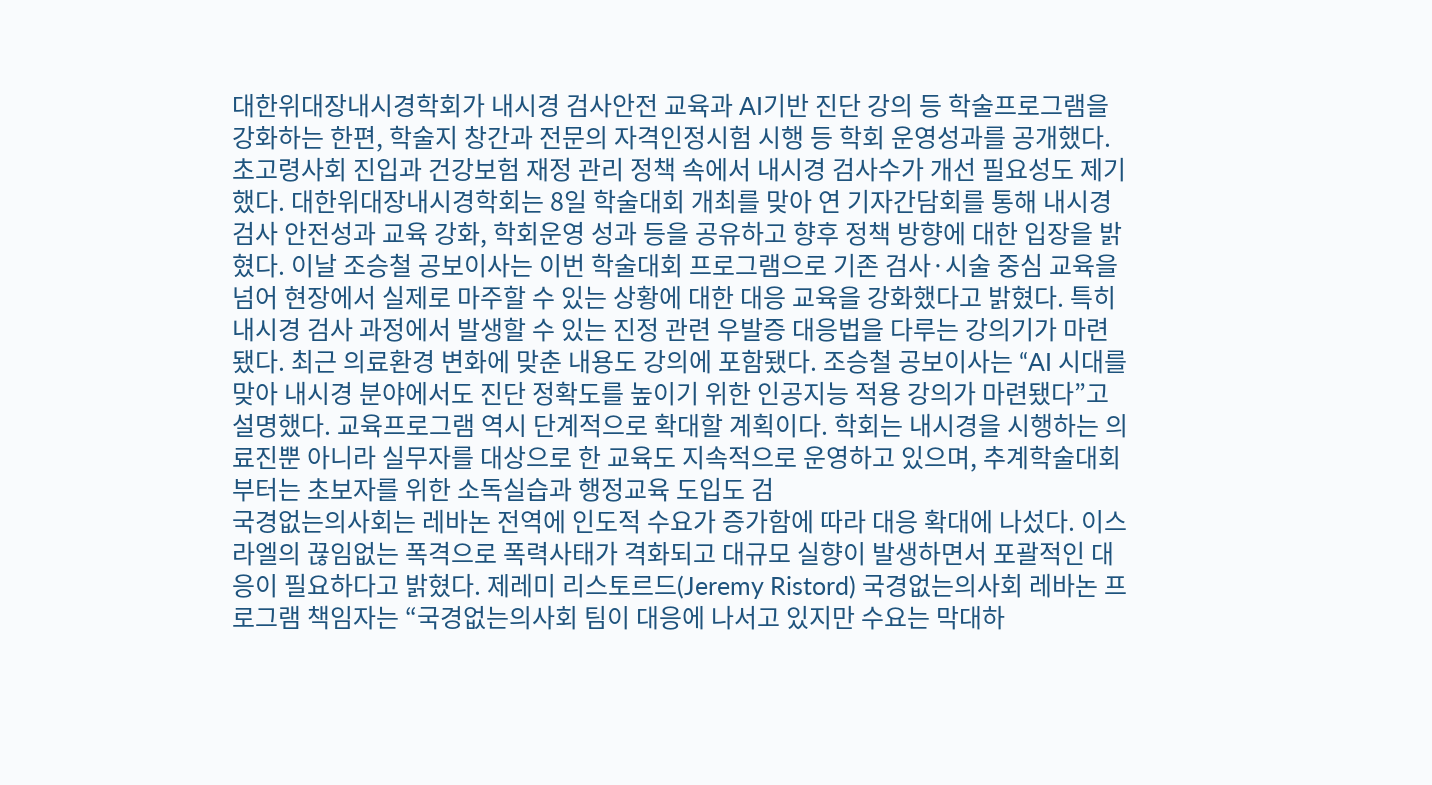대한위대장내시경학회가 내시경 검사안전 교육과 AI기반 진단 강의 등 학술프로그램을 강화하는 한편, 학술지 창간과 전문의 자격인정시험 시행 등 학회 운영성과를 공개했다. 초고령사회 진입과 건강보험 재정 관리 정책 속에서 내시경 검사수가 개선 필요성도 제기했다. 대한위대장내시경학회는 8일 학술대회 개최를 맞아 연 기자간담회를 통해 내시경 검사 안전성과 교육 강화, 학회운영 성과 등을 공유하고 향후 정책 방향에 대한 입장을 밝혔다. 이날 조승철 공보이사는 이번 학술대회 프로그램으로 기존 검사·시술 중심 교육을 넘어 현장에서 실제로 마주할 수 있는 상황에 대한 대응 교육을 강화했다고 밝혔다. 특히 내시경 검사 과정에서 발생할 수 있는 진정 관련 우발증 대응법을 다루는 강의기가 마련됐다. 최근 의료환경 변화에 맞춘 내용도 강의에 포함됐다. 조승철 공보이사는 “AI 시대를 맞아 내시경 분야에서도 진단 정확도를 높이기 위한 인공지능 적용 강의가 마련됐다”고 설명했다. 교육프로그램 역시 단계적으로 확대할 계획이다. 학회는 내시경을 시행하는 의료진뿐 아니라 실무자를 대상으로 한 교육도 지속적으로 운영하고 있으며, 추계학술대회부터는 초보자를 위한 소독실습과 행정교육 도입도 검
국경없는의사회는 레바논 전역에 인도적 수요가 증가함에 따라 대응 확대에 나섰다. 이스라엘의 끊임없는 폭격으로 폭력사태가 격화되고 대규모 실향이 발생하면서 포괄적인 대응이 필요하다고 밝혔다. 제레미 리스토르드(Jeremy Ristord) 국경없는의사회 레바논 프로그램 책임자는 “국경없는의사회 팀이 대응에 나서고 있지만 수요는 막대하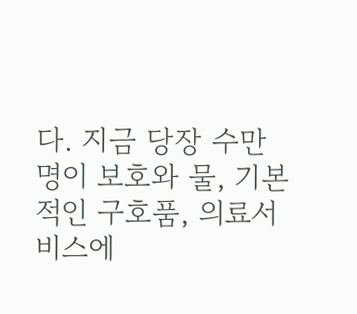다. 지금 당장 수만 명이 보호와 물, 기본적인 구호품, 의료서비스에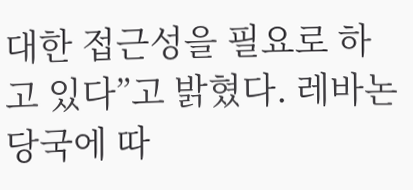대한 접근성을 필요로 하고 있다”고 밝혔다. 레바논 당국에 따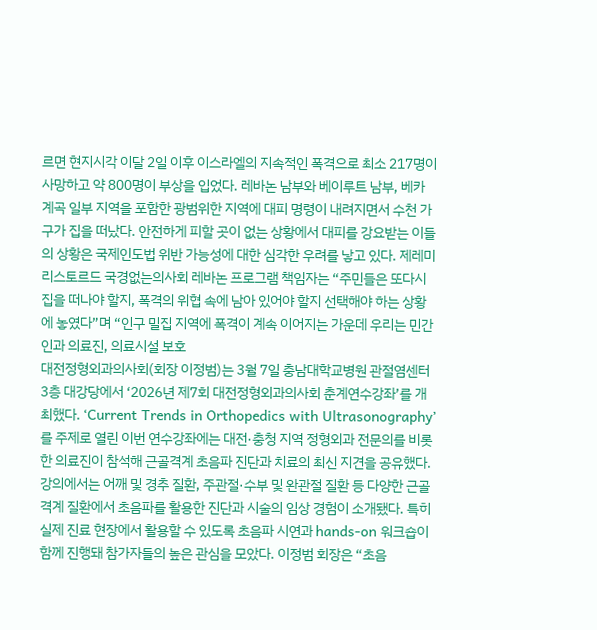르면 현지시각 이달 2일 이후 이스라엘의 지속적인 폭격으로 최소 217명이 사망하고 약 800명이 부상을 입었다. 레바논 남부와 베이루트 남부, 베카 계곡 일부 지역을 포함한 광범위한 지역에 대피 명령이 내려지면서 수천 가구가 집을 떠났다. 안전하게 피할 곳이 없는 상황에서 대피를 강요받는 이들의 상황은 국제인도법 위반 가능성에 대한 심각한 우려를 낳고 있다. 제레미 리스토르드 국경없는의사회 레바논 프로그램 책임자는 “주민들은 또다시 집을 떠나야 할지, 폭격의 위협 속에 남아 있어야 할지 선택해야 하는 상황에 놓였다”며 “인구 밀집 지역에 폭격이 계속 이어지는 가운데 우리는 민간인과 의료진, 의료시설 보호
대전정형외과의사회(회장 이정범)는 3월 7일 충남대학교병원 관절염센터 3층 대강당에서 ‘2026년 제7회 대전정형외과의사회 춘계연수강좌’를 개최했다. ‘Current Trends in Orthopedics with Ultrasonography’를 주제로 열린 이번 연수강좌에는 대전·충청 지역 정형외과 전문의를 비롯한 의료진이 참석해 근골격계 초음파 진단과 치료의 최신 지견을 공유했다. 강의에서는 어깨 및 경추 질환, 주관절·수부 및 완관절 질환 등 다양한 근골격계 질환에서 초음파를 활용한 진단과 시술의 임상 경험이 소개됐다. 특히 실제 진료 현장에서 활용할 수 있도록 초음파 시연과 hands-on 워크숍이 함께 진행돼 참가자들의 높은 관심을 모았다. 이정범 회장은 “초음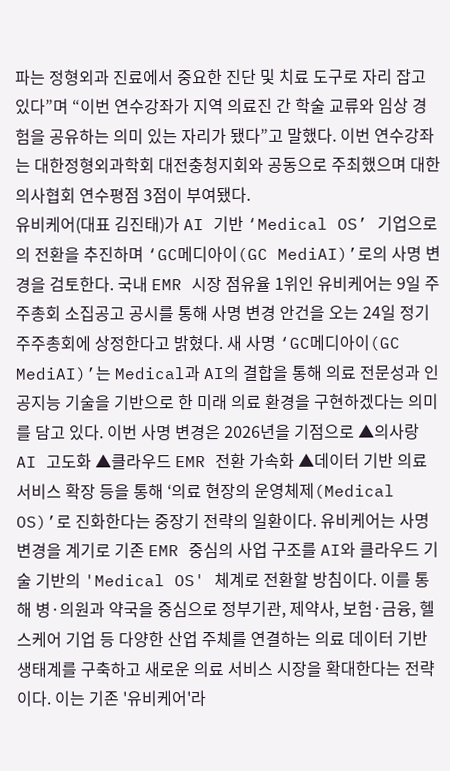파는 정형외과 진료에서 중요한 진단 및 치료 도구로 자리 잡고 있다”며 “이번 연수강좌가 지역 의료진 간 학술 교류와 임상 경험을 공유하는 의미 있는 자리가 됐다”고 말했다. 이번 연수강좌는 대한정형외과학회 대전충청지회와 공동으로 주최했으며 대한의사협회 연수평점 3점이 부여됐다.
유비케어(대표 김진태)가 AI 기반 ‘Medical OS’ 기업으로의 전환을 추진하며 ‘GC메디아이(GC MediAI)’로의 사명 변경을 검토한다. 국내 EMR 시장 점유율 1위인 유비케어는 9일 주주총회 소집공고 공시를 통해 사명 변경 안건을 오는 24일 정기 주주총회에 상정한다고 밝혔다. 새 사명 ‘GC메디아이(GC MediAI)’는 Medical과 AI의 결합을 통해 의료 전문성과 인공지능 기술을 기반으로 한 미래 의료 환경을 구현하겠다는 의미를 담고 있다. 이번 사명 변경은 2026년을 기점으로 ▲의사랑 AI 고도화 ▲클라우드 EMR 전환 가속화 ▲데이터 기반 의료 서비스 확장 등을 통해 ‘의료 현장의 운영체제(Medical OS)’로 진화한다는 중장기 전략의 일환이다. 유비케어는 사명 변경을 계기로 기존 EMR 중심의 사업 구조를 AI와 클라우드 기술 기반의 'Medical OS' 체계로 전환할 방침이다. 이를 통해 병·의원과 약국을 중심으로 정부기관, 제약사, 보험·금융, 헬스케어 기업 등 다양한 산업 주체를 연결하는 의료 데이터 기반 생태계를 구축하고 새로운 의료 서비스 시장을 확대한다는 전략이다. 이는 기존 '유비케어'라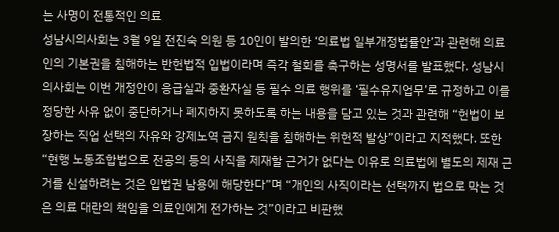는 사명이 전통적인 의료
성남시의사회는 3월 9일 전진숙 의원 등 10인이 발의한 ‘의료법 일부개정법률안’과 관련해 의료인의 기본권을 침해하는 반헌법적 입법이라며 즉각 철회를 촉구하는 성명서를 발표했다. 성남시의사회는 이번 개정안이 응급실과 중환자실 등 필수 의료 행위를 ‘필수유지업무’로 규정하고 이를 정당한 사유 없이 중단하거나 폐지하지 못하도록 하는 내용을 담고 있는 것과 관련해 “헌법이 보장하는 직업 선택의 자유와 강제노역 금지 원칙을 침해하는 위헌적 발상”이라고 지적했다. 또한 “현행 노동조합법으로 전공의 등의 사직을 제재할 근거가 없다는 이유로 의료법에 별도의 제재 근거를 신설하려는 것은 입법권 남용에 해당한다”며 “개인의 사직이라는 선택까지 법으로 막는 것은 의료 대란의 책임을 의료인에게 전가하는 것”이라고 비판했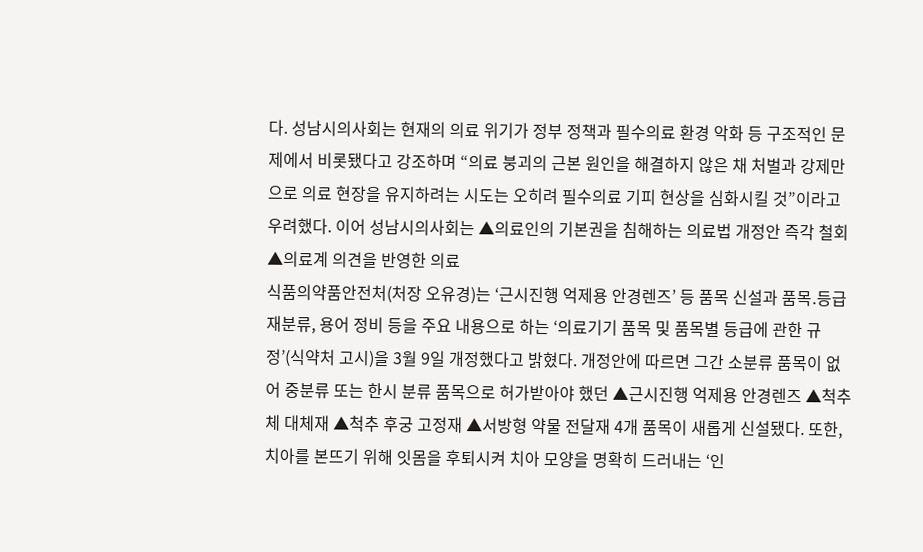다. 성남시의사회는 현재의 의료 위기가 정부 정책과 필수의료 환경 악화 등 구조적인 문제에서 비롯됐다고 강조하며 “의료 붕괴의 근본 원인을 해결하지 않은 채 처벌과 강제만으로 의료 현장을 유지하려는 시도는 오히려 필수의료 기피 현상을 심화시킬 것”이라고 우려했다. 이어 성남시의사회는 ▲의료인의 기본권을 침해하는 의료법 개정안 즉각 철회 ▲의료계 의견을 반영한 의료
식품의약품안전처(처장 오유경)는 ‘근시진행 억제용 안경렌즈’ 등 품목 신설과 품목․등급 재분류, 용어 정비 등을 주요 내용으로 하는 ‘의료기기 품목 및 품목별 등급에 관한 규정’(식약처 고시)을 3월 9일 개정했다고 밝혔다. 개정안에 따르면 그간 소분류 품목이 없어 중분류 또는 한시 분류 품목으로 허가받아야 했던 ▲근시진행 억제용 안경렌즈 ▲척추체 대체재 ▲척추 후궁 고정재 ▲서방형 약물 전달재 4개 품목이 새롭게 신설됐다. 또한, 치아를 본뜨기 위해 잇몸을 후퇴시켜 치아 모양을 명확히 드러내는 ‘인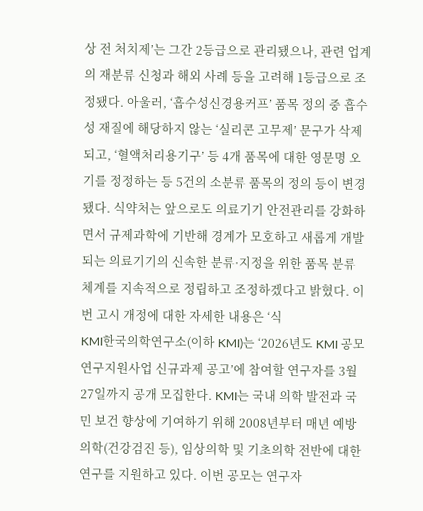상 전 처치제’는 그간 2등급으로 관리됐으나, 관련 업계의 재분류 신청과 해외 사례 등을 고려해 1등급으로 조정됐다. 아울러, ‘흡수성신경용커프’ 품목 정의 중 흡수성 재질에 해당하지 않는 ‘실리콘 고무제’ 문구가 삭제되고, ‘혈액처리용기구’ 등 4개 품목에 대한 영문명 오기를 정정하는 등 5건의 소분류 품목의 정의 등이 변경됐다. 식약처는 앞으로도 의료기기 안전관리를 강화하면서 규제과학에 기반해 경계가 모호하고 새롭게 개발되는 의료기기의 신속한 분류·지정을 위한 품목 분류 체계를 지속적으로 정립하고 조정하겠다고 밝혔다. 이번 고시 개정에 대한 자세한 내용은 ‘식
KMI한국의학연구소(이하 KMI)는 ‘2026년도 KMI 공모연구지원사업 신규과제 공고’에 참여할 연구자를 3월 27일까지 공개 모집한다. KMI는 국내 의학 발전과 국민 보건 향상에 기여하기 위해 2008년부터 매년 예방의학(건강검진 등), 임상의학 및 기초의학 전반에 대한 연구를 지원하고 있다. 이번 공모는 연구자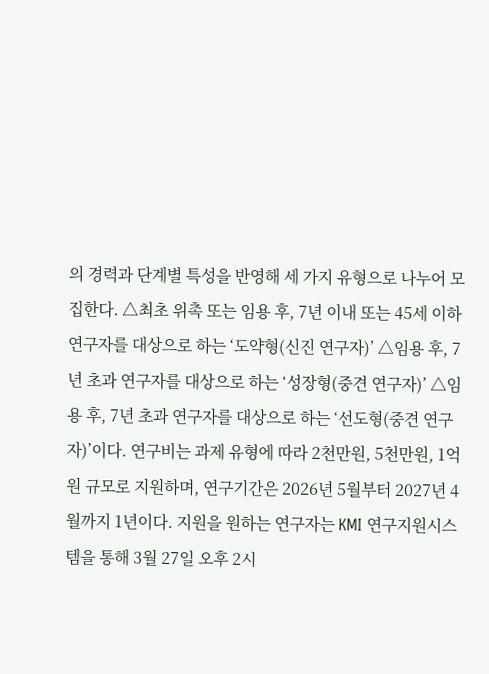의 경력과 단계별 특성을 반영해 세 가지 유형으로 나누어 모집한다. △최초 위촉 또는 임용 후, 7년 이내 또는 45세 이하 연구자를 대상으로 하는 ‘도약형(신진 연구자)’ △임용 후, 7년 초과 연구자를 대상으로 하는 ‘성장형(중견 연구자)’ △임용 후, 7년 초과 연구자를 대상으로 하는 ‘선도형(중견 연구자)’이다. 연구비는 과제 유형에 따라 2천만원, 5천만원, 1억원 규모로 지원하며, 연구기간은 2026년 5월부터 2027년 4월까지 1년이다. 지원을 원하는 연구자는 KMI 연구지원시스템을 통해 3월 27일 오후 2시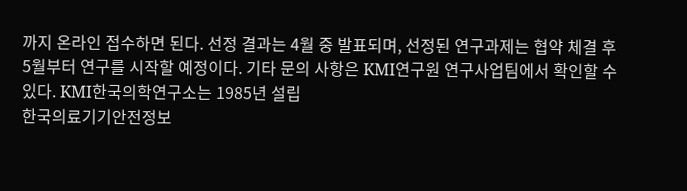까지 온라인 접수하면 된다. 선정 결과는 4월 중 발표되며, 선정된 연구과제는 협약 체결 후 5월부터 연구를 시작할 예정이다. 기타 문의 사항은 KMI연구원 연구사업팀에서 확인할 수 있다. KMI한국의학연구소는 1985년 설립
한국의료기기안전정보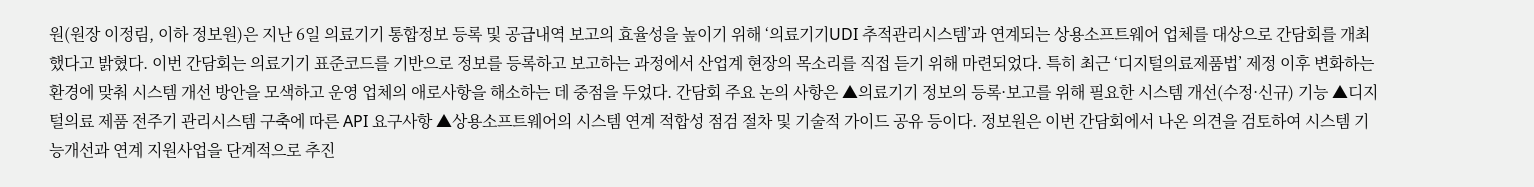원(원장 이정림, 이하 정보원)은 지난 6일 의료기기 통합정보 등록 및 공급내역 보고의 효율성을 높이기 위해 ‘의료기기UDI 추적관리시스템’과 연계되는 상용소프트웨어 업체를 대상으로 간담회를 개최했다고 밝혔다. 이번 간담회는 의료기기 표준코드를 기반으로 정보를 등록하고 보고하는 과정에서 산업계 현장의 목소리를 직접 듣기 위해 마련되었다. 특히 최근 ‘디지털의료제품법’ 제정 이후 변화하는 환경에 맞춰 시스템 개선 방안을 모색하고 운영 업체의 애로사항을 해소하는 데 중점을 두었다. 간담회 주요 논의 사항은 ▲의료기기 정보의 등록·보고를 위해 필요한 시스템 개선(수정·신규) 기능 ▲디지털의료 제품 전주기 관리시스템 구축에 따른 API 요구사항 ▲상용소프트웨어의 시스템 연계 적합성 점검 절차 및 기술적 가이드 공유 등이다. 정보원은 이번 간담회에서 나온 의견을 검토하여 시스템 기능개선과 연계 지원사업을 단계적으로 추진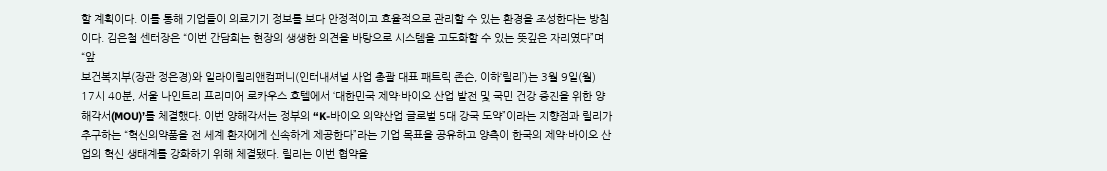할 계획이다. 이를 통해 기업들이 의료기기 정보를 보다 안정적이고 효율적으로 관리할 수 있는 환경을 조성한다는 방침이다. 김은철 센터장은 “이번 간담회는 현장의 생생한 의견을 바탕으로 시스템을 고도화할 수 있는 뜻깊은 자리였다”며 “앞
보건복지부(장관 정은경)와 일라이릴리앤컴퍼니(인터내셔널 사업 총괄 대표 패트릭 존슨, 이하‘릴리’)는 3월 9일(월) 17시 40분, 서울 나인트리 프리미어 로카우스 호텔에서 ‘대한민국 제약·바이오 산업 발전 및 국민 건강 증진을 위한 양해각서(MOU)’를 체결했다. 이번 양해각서는 정부의 “K-바이오 의약산업 글로벌 5대 강국 도약”이라는 지향점과 릴리가 추구하는 “혁신의약품을 전 세계 환자에게 신속하게 제공한다”라는 기업 목표을 공유하고 양측이 한국의 제약·바이오 산업의 혁신 생태계를 강화하기 위해 체결됐다. 릴리는 이번 협약을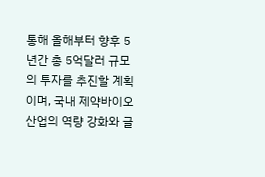통해 올해부터 향후 5년간 총 5억달러 규모의 투자를 추진할 계획이며, 국내 제약바이오 산업의 역량 강화와 글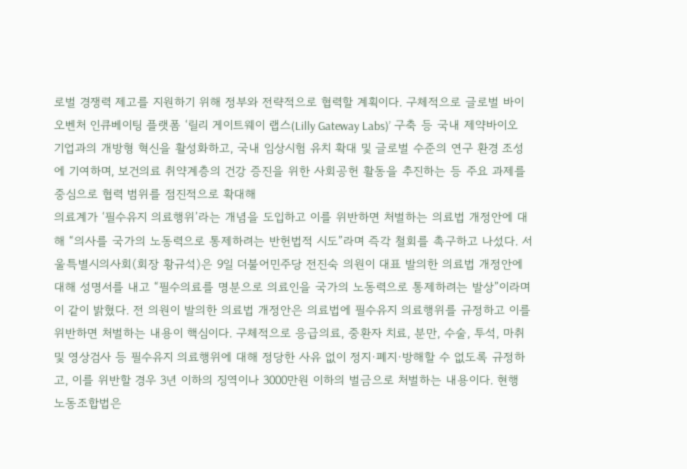로벌 경쟁력 제고를 지원하기 위해 정부와 전략적으로 협력할 계획이다. 구체적으로 글로벌 바이오벤처 인큐베이팅 플랫폼 ‘릴리 게이트웨이 랩스(Lilly Gateway Labs)’ 구축 등 국내 제약바이오 기업과의 개방형 혁신을 활성화하고, 국내 임상시험 유치 확대 및 글로벌 수준의 연구 환경 조성에 기여하며, 보건의료 취약계층의 건강 증진을 위한 사회공헌 활동을 추진하는 등 주요 과제를 중심으로 협력 범위를 점진적으로 확대해
의료계가 ‘필수유지 의료행위’라는 개념을 도입하고 이를 위반하면 처벌하는 의료법 개정안에 대해 “의사를 국가의 노동력으로 통제하려는 반헌법적 시도”라며 즉각 철회를 촉구하고 나섰다. 서울특별시의사회(회장 황규석)은 9일 더불어민주당 전진숙 의원이 대표 발의한 의료법 개정안에 대해 성명서를 내고 “필수의료를 명분으로 의료인을 국가의 노동력으로 통제하려는 발상”이라며 이 같이 밝혔다. 전 의원이 발의한 의료법 개정안은 의료법에 필수유지 의료행위를 규정하고 이를 위반하면 처벌하는 내용이 핵심이다. 구체적으로 응급의료, 중환자 치료, 분만, 수술, 투석, 마취 및 영상검사 등 필수유지 의료행위에 대해 정당한 사유 없이 정지·폐지·방해할 수 없도록 규정하고, 이를 위반할 경우 3년 이하의 징역이나 3000만원 이하의 벌금으로 처벌하는 내용이다. 현행 노동조합법은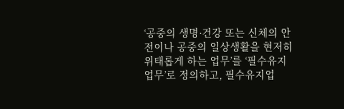‘공중의 생명·건강 또는 신체의 안전이나 공중의 일상생활을 현저히 위태롭게 하는 업무’를 ‘필수유지업무’로 정의하고, 필수유지업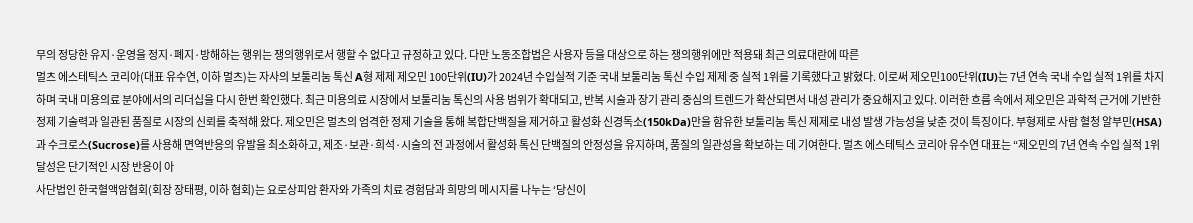무의 정당한 유지·운영을 정지·폐지·방해하는 행위는 쟁의행위로서 행할 수 없다고 규정하고 있다. 다만 노동조합법은 사용자 등을 대상으로 하는 쟁의행위에만 적용돼 최근 의료대란에 따른
멀츠 에스테틱스 코리아(대표 유수연, 이하 멀츠)는 자사의 보툴리눔 톡신 A형 제제 제오민 100단위(IU)가 2024년 수입실적 기준 국내 보툴리눔 톡신 수입 제제 중 실적 1위를 기록했다고 밝혔다. 이로써 제오민100단위(IU)는 7년 연속 국내 수입 실적 1위를 차지하며 국내 미용의료 분야에서의 리더십을 다시 한번 확인했다. 최근 미용의료 시장에서 보툴리눔 톡신의 사용 범위가 확대되고, 반복 시술과 장기 관리 중심의 트렌드가 확산되면서 내성 관리가 중요해지고 있다. 이러한 흐름 속에서 제오민은 과학적 근거에 기반한 정제 기술력과 일관된 품질로 시장의 신뢰를 축적해 왔다. 제오민은 멀츠의 엄격한 정제 기술을 통해 복합단백질을 제거하고 활성화 신경독소(150kDa)만을 함유한 보툴리눔 톡신 제제로 내성 발생 가능성을 낮춘 것이 특징이다. 부형제로 사람 혈청 알부민(HSA)과 수크로스(Sucrose)를 사용해 면역반응의 유발을 최소화하고, 제조·보관·희석·시술의 전 과정에서 활성화 톡신 단백질의 안정성을 유지하며, 품질의 일관성을 확보하는 데 기여한다. 멀츠 에스테틱스 코리아 유수연 대표는 “제오민의 7년 연속 수입 실적 1위 달성은 단기적인 시장 반응이 아
사단법인 한국혈액암협회(회장 장태평, 이하 협회)는 요로상피암 환자와 가족의 치료 경험담과 희망의 메시지를 나누는 ‘당신이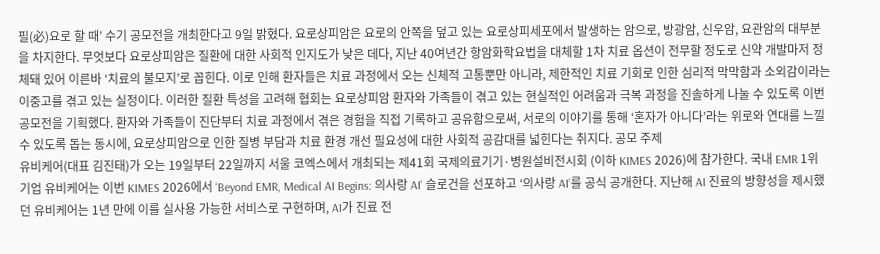필(必)요로 할 때’ 수기 공모전을 개최한다고 9일 밝혔다. 요로상피암은 요로의 안쪽을 덮고 있는 요로상피세포에서 발생하는 암으로, 방광암, 신우암, 요관암의 대부분을 차지한다. 무엇보다 요로상피암은 질환에 대한 사회적 인지도가 낮은 데다, 지난 40여년간 항암화학요법을 대체할 1차 치료 옵션이 전무할 정도로 신약 개발마저 정체돼 있어 이른바 ‘치료의 불모지’로 꼽힌다. 이로 인해 환자들은 치료 과정에서 오는 신체적 고통뿐만 아니라, 제한적인 치료 기회로 인한 심리적 막막함과 소외감이라는 이중고를 겪고 있는 실정이다. 이러한 질환 특성을 고려해 협회는 요로상피암 환자와 가족들이 겪고 있는 현실적인 어려움과 극복 과정을 진솔하게 나눌 수 있도록 이번 공모전을 기획했다. 환자와 가족들이 진단부터 치료 과정에서 겪은 경험을 직접 기록하고 공유함으로써, 서로의 이야기를 통해 ‘혼자가 아니다’라는 위로와 연대를 느낄 수 있도록 돕는 동시에, 요로상피암으로 인한 질병 부담과 치료 환경 개선 필요성에 대한 사회적 공감대를 넓힌다는 취지다. 공모 주제
유비케어(대표 김진태)가 오는 19일부터 22일까지 서울 코엑스에서 개최되는 제41회 국제의료기기·병원설비전시회 (이하 KIMES 2026)에 참가한다. 국내 EMR 1위 기업 유비케어는 이번 KIMES 2026에서 ‘Beyond EMR, Medical AI Begins: 의사랑 AI’ 슬로건을 선포하고 ‘의사랑 AI’를 공식 공개한다. 지난해 AI 진료의 방향성을 제시했던 유비케어는 1년 만에 이를 실사용 가능한 서비스로 구현하며, AI가 진료 전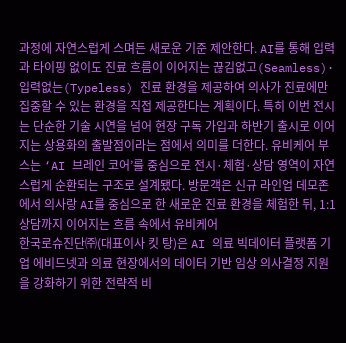과정에 자연스럽게 스며든 새로운 기준 제안한다. AI를 통해 입력과 타이핑 없이도 진료 흐름이 이어지는 끊김없고(Seamless)·입력없는(Typeless) 진료 환경을 제공하여 의사가 진료에만 집중할 수 있는 환경을 직접 제공한다는 계획이다. 특히 이번 전시는 단순한 기술 시연을 넘어 현장 구독 가입과 하반기 출시로 이어지는 상용화의 출발점이라는 점에서 의미를 더한다. 유비케어 부스는 ‘AI 브레인 코어’를 중심으로 전시·체험·상담 영역이 자연스럽게 순환되는 구조로 설계됐다. 방문객은 신규 라인업 데모존에서 의사랑 AI를 중심으로 한 새로운 진료 환경을 체험한 뒤, 1:1 상담까지 이어지는 흐름 속에서 유비케어
한국로슈진단㈜(대표이사 킷 탕)은 AI 의료 빅데이터 플랫폼 기업 에비드넷과 의료 현장에서의 데이터 기반 임상 의사결정 지원을 강화하기 위한 전략적 비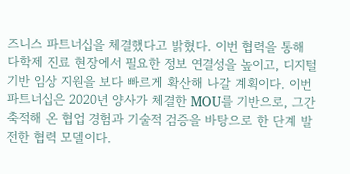즈니스 파트너십을 체결했다고 밝혔다. 이번 협력을 통해 다학제 진료 현장에서 필요한 정보 연결성을 높이고, 디지털 기반 임상 지원을 보다 빠르게 확산해 나갈 계획이다. 이번 파트너십은 2020년 양사가 체결한 MOU를 기반으로, 그간 축적해 온 협업 경험과 기술적 검증을 바탕으로 한 단계 발전한 협력 모델이다.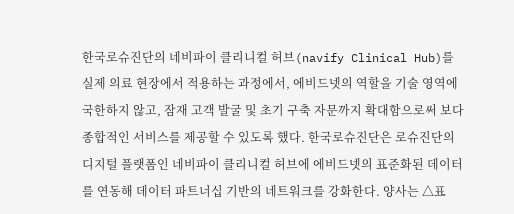한국로슈진단의 네비파이 클리니컬 허브(navify Clinical Hub)를 실제 의료 현장에서 적용하는 과정에서, 에비드넷의 역할을 기술 영역에 국한하지 않고, 잠재 고객 발굴 및 초기 구축 자문까지 확대함으로써 보다 종합적인 서비스를 제공할 수 있도록 했다. 한국로슈진단은 로슈진단의 디지털 플랫폼인 네비파이 클리니컬 허브에 에비드넷의 표준화된 데이터를 연동해 데이터 파트너십 기반의 네트워크를 강화한다. 양사는 △표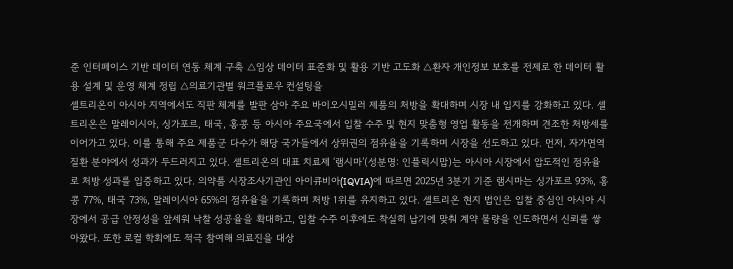준 인터페이스 기반 데이터 연동 체계 구축 △임상 데이터 표준화 및 활용 기반 고도화 △환자 개인정보 보호를 전제로 한 데이터 활용 설계 및 운영 체계 정립 △의료기관별 워크플로우 컨설팅을
셀트리온이 아시아 지역에서도 직판 체계를 발판 삼아 주요 바이오시밀러 제품의 처방을 확대하며 시장 내 입지를 강화하고 있다. 셀트리온은 말레이시아, 싱가포르, 태국, 홍콩 등 아시아 주요국에서 입찰 수주 및 현지 맞춤형 영업 활동을 전개하며 견조한 처방세를 이어가고 있다. 이를 통해 주요 제품군 다수가 해당 국가들에서 상위권의 점유율을 기록하며 시장을 선도하고 있다. 먼저, 자가면역질환 분야에서 성과가 두드러지고 있다. 셀트리온의 대표 치료제 ‘램시마’(성분명: 인플릭시맙)는 아시아 시장에서 압도적인 점유율로 처방 성과를 입증하고 있다. 의약품 시장조사기관인 아이큐비아(IQVIA)에 따르면 2025년 3분기 기준 램시마는 싱가포르 93%, 홍콩 77%, 태국 73%, 말레이시아 65%의 점유율을 기록하며 처방 1위를 유지하고 있다. 셀트리온 현지 법인은 입찰 중심인 아시아 시장에서 공급 안정성을 앞세워 낙찰 성공율을 확대하고, 입찰 수주 이후에도 착실히 납기에 맞춰 계약 물량을 인도하면서 신뢰를 쌓아왔다. 또한 로컬 학회에도 적극 참여해 의료진을 대상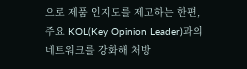으로 제품 인지도를 제고하는 한편, 주요 KOL(Key Opinion Leader)과의 네트워크를 강화해 처방